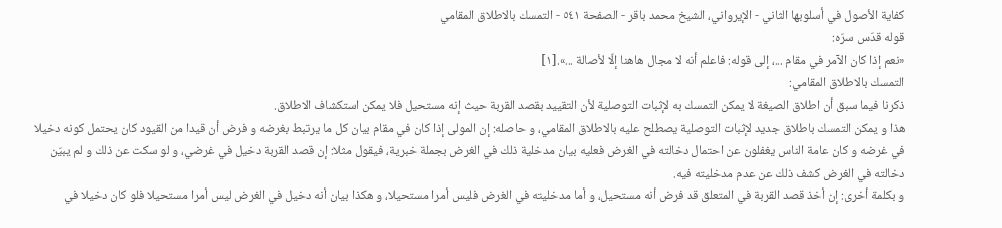كفاية الأصول في أسلوبها الثاني - الإيرواني، الشيخ محمد باقر - الصفحة ٥٤١ - التمسك بالاطلاق المقامي
قوله قدّس سرّه:
«نعم إذا كان الآمر في مقام ...، إلى قوله: فاعلم أنه لا مجال هاهنا إلّا لأصالة ...».[١]
التمسك بالاطلاق المقامي:
ذكرنا فيما سبق أن اطلاق الصيغة لا يمكن التمسك به لإثبات التوصلية لأن التقييد بقصد القربة حيث إنه مستحيل فلا يمكن استكشاف الاطلاق.
هذا و يمكن التمسك باطلاق جديد لإثبات التوصلية يصطلح عليه بالاطلاق المقامي، و حاصله: إن المولى إذا كان في مقام بيان كل ما يرتبط بغرضه و فرض أن قيدا من القيود كان يحتمل كونه دخيلا في غرضه و كان عامة الناس يغفلون عن احتمال دخالته في الغرض فعليه بيان مدخلية ذلك في الغرض بجملة خبرية، فيقول مثلا: إن قصد القربة دخيل في غرضي، و لو سكت عن ذلك و لم يبيّن دخالته في الغرض كشف ذلك عن عدم مدخليته فيه.
و بكلمة أخرى: إن أخذ قصد القربة في المتعلق قد فرض أنه مستحيل، و أما مدخليته في الغرض فليس أمرا مستحيلا، و هكذا بيان أنه دخيل في الغرض ليس أمرا مستحيلا فلو كان دخيلا في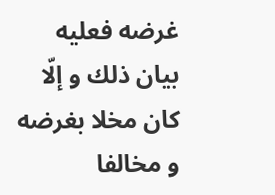غرضه فعليه بيان ذلك و إلّا كان مخلا بغرضه و مخالفا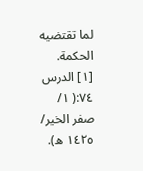لما تقتضيه الحكمة.
[١] الدرس ٧٤:( ١/ صفر الخير/ ١٤٢٥ ه).